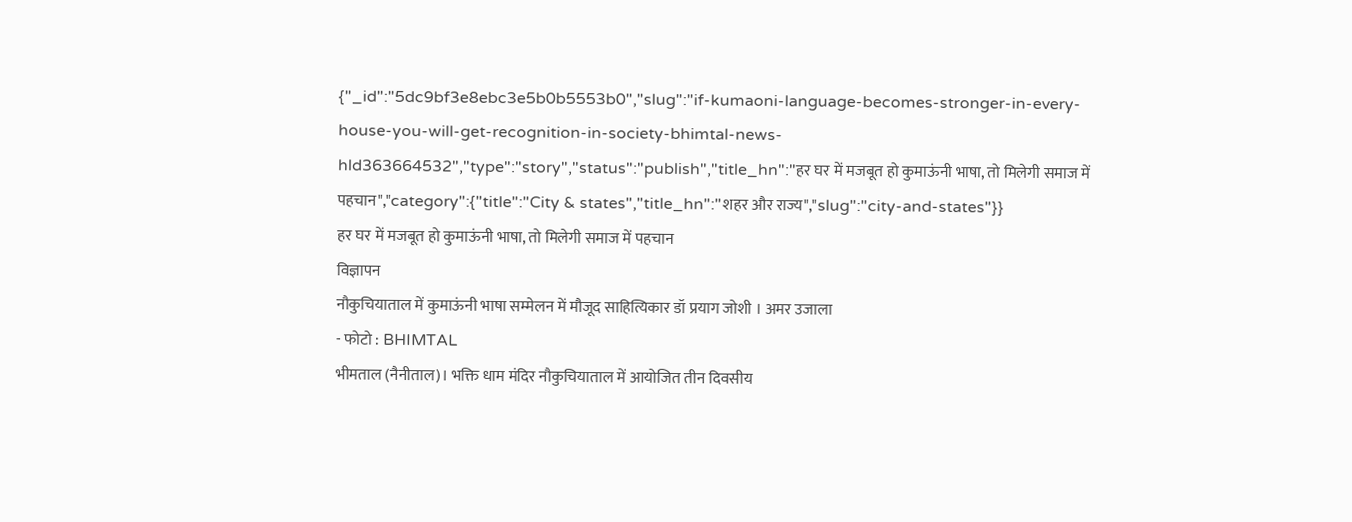{"_id":"5dc9bf3e8ebc3e5b0b5553b0","slug":"if-kumaoni-language-becomes-stronger-in-every-house-you-will-get-recognition-in-society-bhimtal-news-hld363664532","type":"story","status":"publish","title_hn":"हर घर में मजबूत हो कुमाऊंनी भाषा, तो मिलेगी समाज में पहचान","category":{"title":"City & states","title_hn":"शहर और राज्य","slug":"city-and-states"}}
हर घर में मजबूत हो कुमाऊंनी भाषा, तो मिलेगी समाज में पहचान
विज्ञापन
नौकुचियाताल में कुमाऊंनी भाषा सम्मेलन में मौजूद साहित्यिकार डॉ प्रयाग जोशी । अमर उजाला
- फोटो : BHIMTAL
भीमताल (नैनीताल)। भक्ति धाम मंदिर नौकुचियाताल में आयोजित तीन दिवसीय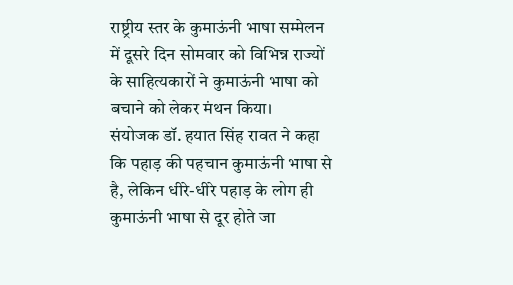राष्ट्रीय स्तर के कुमाऊंनी भाषा सम्मेलन में दूसरे दिन सोमवार को विभिन्न राज्यों के साहित्यकारों ने कुमाऊंनी भाषा को बचाने को लेकर मंथन किया।
संयोजक डॉ. हयात सिंह रावत ने कहा कि पहाड़ की पहचान कुमाऊंनी भाषा से है, लेकिन धीरे-धीरे पहाड़ के लोग ही कुमाऊंनी भाषा से दूर होते जा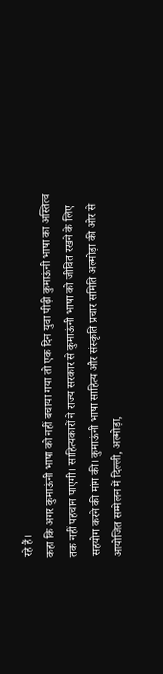रहे हैं।
कहा कि अगर कुमाऊंनी भाषा को नहीं बचाया गया तो एक दिन युवा पीढ़ी कुमाऊंनी भाषा का अस्तित्व तक नहीं पहचान पाएगी। साहित्यकारों ने राज्य सरकार से कुमाऊंनी भाषा को जीवित रखने के लिए सहयोग करने की मांग की। कुमाऊंनी भाषा साहित्य और संस्कृति प्रचार समिति अल्मोड़ा की ओर से आयोजित सम्मेलन में दिल्ली, अल्मोड़ा,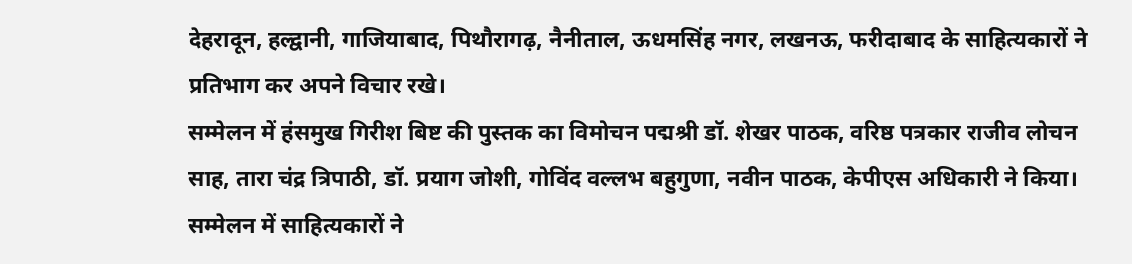देहरादून, हल्द्वानी, गाजियाबाद, पिथौरागढ़, नैनीताल, ऊधमसिंह नगर, लखनऊ, फरीदाबाद के साहित्यकारों ने प्रतिभाग कर अपने विचार रखे।
सम्मेलन में हंसमुख गिरीश बिष्ट की पुस्तक का विमोचन पद्मश्री डॉ. शेखर पाठक, वरिष्ठ पत्रकार राजीव लोचन साह, तारा चंद्र त्रिपाठी, डॉ. प्रयाग जोशी, गोविंद वल्लभ बहुगुणा, नवीन पाठक, केपीएस अधिकारी ने किया। सम्मेलन में साहित्यकारों ने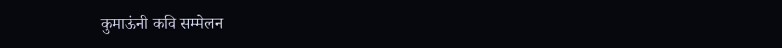कुमाऊंनी कवि सम्मेलन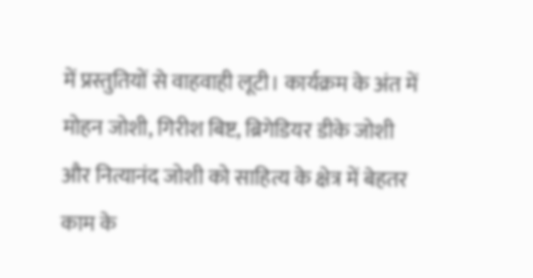में प्रस्तुतियों से वाहवाही लूटी। कार्यक्रम के अंत में मोहन जोशी, गिरीश बिष्ट, ब्रिगेडियर डीके जोशी और नित्यानंद जोशी को साहित्य के क्षेत्र में बेहतर काम के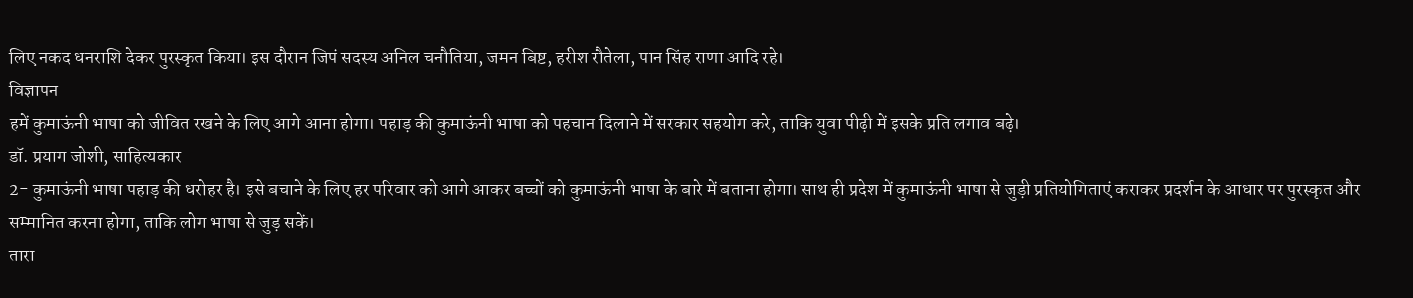लिए नकद धनराशि देकर पुरस्कृत किया। इस दौरान जिपं सदस्य अनिल चनौतिया, जमन बिष्ट, हरीश रौतेला, पान सिंह राणा आदि रहे।
विज्ञापन
हमें कुमाऊंनी भाषा को जीवित रखने के लिए आगे आना होगा। पहाड़ की कुमाऊंनी भाषा को पहचान दिलाने में सरकार सहयोग करे, ताकि युवा पीढ़ी में इसके प्रति लगाव बढ़े।
डॉ. प्रयाग जोशी, साहित्यकार
2- कुमाऊंनी भाषा पहाड़ की धरोहर है। इसे बचाने के लिए हर परिवार को आगे आकर बच्चों को कुमाऊंनी भाषा के बारे में बताना होगा। साथ ही प्रदेश में कुमाऊंनी भाषा से जुड़ी प्रतियोगिताएं कराकर प्रदर्शन के आधार पर पुरस्कृत और सम्मानित करना होगा, ताकि लोग भाषा से जुड़ सकें।
तारा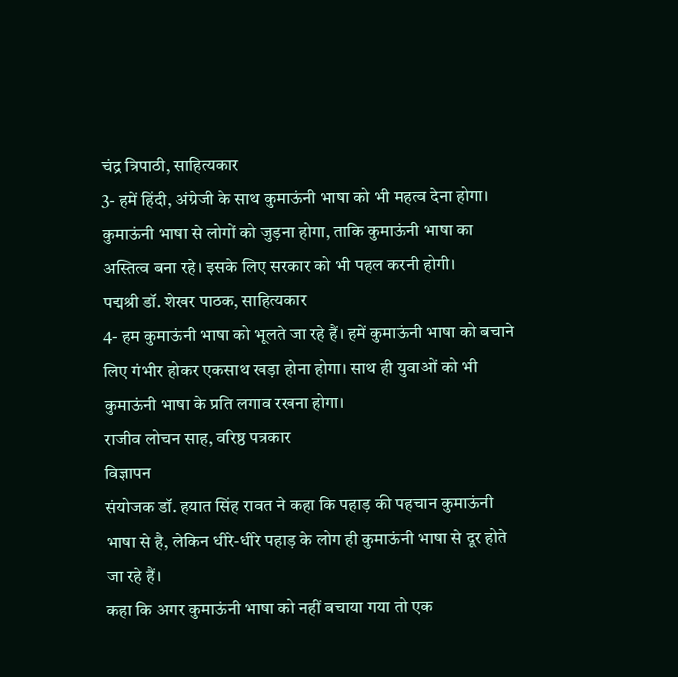चंद्र त्रिपाठी, साहित्यकार
3- हमें हिंदी, अंग्रेजी के साथ कुमाऊंनी भाषा को भी महत्व देना होगा। कुमाऊंनी भाषा से लोगों को जुड़ना होगा, ताकि कुमाऊंनी भाषा का अस्तित्व बना रहे। इसके लिए सरकार को भी पहल करनी होगी।
पद्मश्री डॉ. शेखर पाठक, साहित्यकार
4- हम कुमाऊंनी भाषा को भूलते जा रहे हैं। हमें कुमाऊंनी भाषा को बचाने लिए गंभीर होकर एकसाथ खड़ा होना होगा। साथ ही युवाओं को भी कुमाऊंनी भाषा के प्रति लगाव रखना होगा।
राजीव लोचन साह, वरिष्ठ पत्रकार
विज्ञापन
संयोजक डॉ. हयात सिंह रावत ने कहा कि पहाड़ की पहचान कुमाऊंनी भाषा से है, लेकिन धीरे-धीरे पहाड़ के लोग ही कुमाऊंनी भाषा से दूर होते जा रहे हैं।
कहा कि अगर कुमाऊंनी भाषा को नहीं बचाया गया तो एक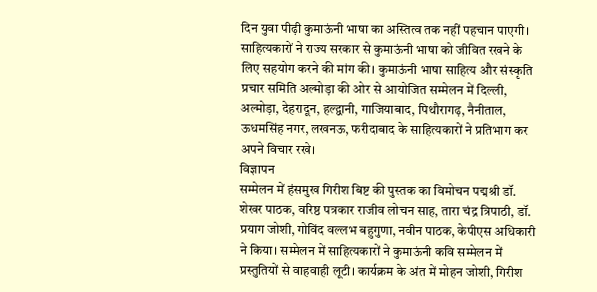दिन युवा पीढ़ी कुमाऊंनी भाषा का अस्तित्व तक नहीं पहचान पाएगी। साहित्यकारों ने राज्य सरकार से कुमाऊंनी भाषा को जीवित रखने के लिए सहयोग करने की मांग की। कुमाऊंनी भाषा साहित्य और संस्कृति प्रचार समिति अल्मोड़ा की ओर से आयोजित सम्मेलन में दिल्ली, अल्मोड़ा, देहरादून, हल्द्वानी, गाजियाबाद, पिथौरागढ़, नैनीताल, ऊधमसिंह नगर, लखनऊ, फरीदाबाद के साहित्यकारों ने प्रतिभाग कर अपने विचार रखे।
विज्ञापन
सम्मेलन में हंसमुख गिरीश बिष्ट की पुस्तक का विमोचन पद्मश्री डॉ. शेखर पाठक, वरिष्ठ पत्रकार राजीव लोचन साह, तारा चंद्र त्रिपाठी, डॉ. प्रयाग जोशी, गोविंद वल्लभ बहुगुणा, नवीन पाठक, केपीएस अधिकारी ने किया। सम्मेलन में साहित्यकारों ने कुमाऊंनी कवि सम्मेलन में प्रस्तुतियों से वाहवाही लूटी। कार्यक्रम के अंत में मोहन जोशी, गिरीश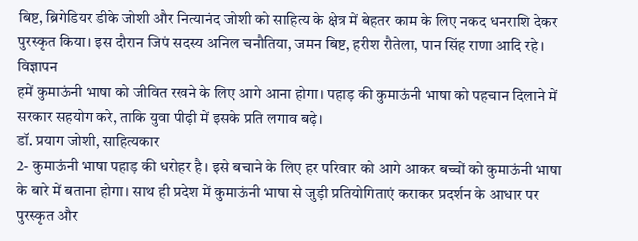बिष्ट, ब्रिगेडियर डीके जोशी और नित्यानंद जोशी को साहित्य के क्षेत्र में बेहतर काम के लिए नकद धनराशि देकर पुरस्कृत किया। इस दौरान जिपं सदस्य अनिल चनौतिया, जमन बिष्ट, हरीश रौतेला, पान सिंह राणा आदि रहे।
विज्ञापन
हमें कुमाऊंनी भाषा को जीवित रखने के लिए आगे आना होगा। पहाड़ की कुमाऊंनी भाषा को पहचान दिलाने में सरकार सहयोग करे, ताकि युवा पीढ़ी में इसके प्रति लगाव बढ़े।
डॉ. प्रयाग जोशी, साहित्यकार
2- कुमाऊंनी भाषा पहाड़ की धरोहर है। इसे बचाने के लिए हर परिवार को आगे आकर बच्चों को कुमाऊंनी भाषा के बारे में बताना होगा। साथ ही प्रदेश में कुमाऊंनी भाषा से जुड़ी प्रतियोगिताएं कराकर प्रदर्शन के आधार पर पुरस्कृत और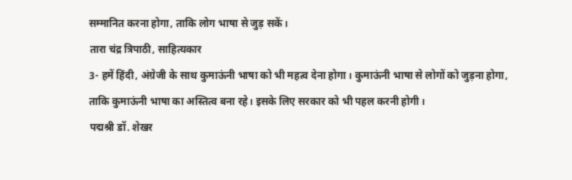सम्मानित करना होगा, ताकि लोग भाषा से जुड़ सकें।
तारा चंद्र त्रिपाठी, साहित्यकार
3- हमें हिंदी, अंग्रेजी के साथ कुमाऊंनी भाषा को भी महत्व देना होगा। कुमाऊंनी भाषा से लोगों को जुड़ना होगा, ताकि कुमाऊंनी भाषा का अस्तित्व बना रहे। इसके लिए सरकार को भी पहल करनी होगी।
पद्मश्री डॉ. शेखर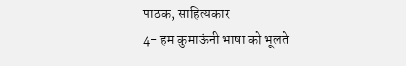पाठक, साहित्यकार
4- हम कुमाऊंनी भाषा को भूलते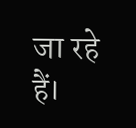जा रहे हैं।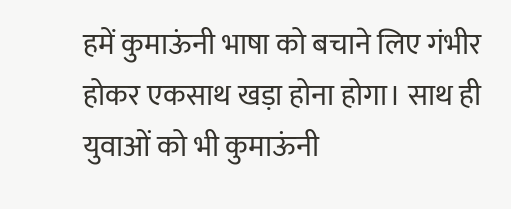हमें कुमाऊंनी भाषा को बचाने लिए गंभीर होकर एकसाथ खड़ा होना होगा। साथ ही युवाओं को भी कुमाऊंनी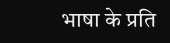भाषा के प्रति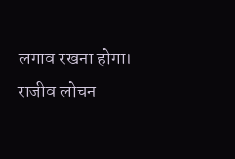लगाव रखना होगा।
राजीव लोचन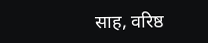साह, वरिष्ठ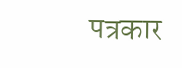पत्रकार